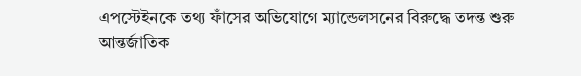এপস্টেইনকে তথ্য ফাঁসের অভিযোগে ম্যান্ডেলসনের বিরুদ্ধে তদন্ত শুরু
আন্তর্জাতিক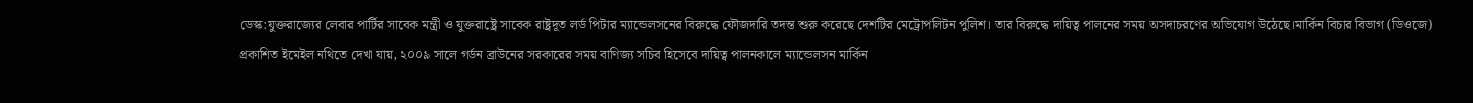ডেস্ক:যুক্তরাজ্যের লেবার পার্টির সাবেক মন্ত্রী ও যুক্তরাষ্ট্রে সাবেক রাষ্ট্রদূত লর্ড পিটার ম্যান্ডেলসনের বিরুদ্ধে ফৌজদারি তদন্ত শুরু করেছে দেশটির মেট্রোপলিটন পুলিশ। তার বিরুদ্ধে দায়িত্ব পালনের সময় অসদাচরণের অভিযোগ উঠেছে।মার্কিন বিচার বিভাগ (ডিওজে) প্রকাশিত ইমেইল নথিতে দেখা যায়, ২০০৯ সালে গর্ডন ব্রাউনের সরকারের সময় বাণিজ্য সচিব হিসেবে দায়িত্ব পালনকালে ম্যান্ডেলসন মার্কিন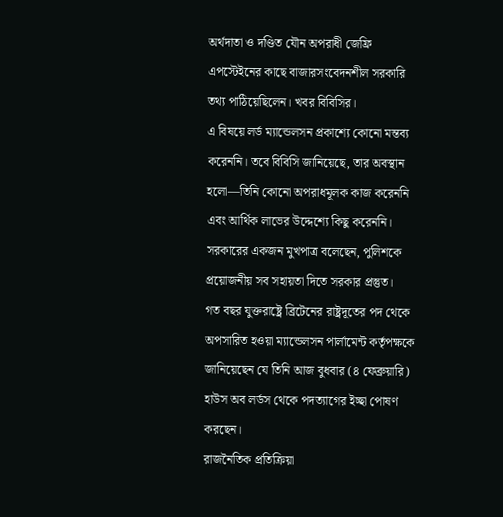অর্থদাতা ও দণ্ডিত যৌন অপরাধী জেফ্রি এপস্টেইনের কাছে বাজারসংবেদনশীল সরকারি তথ্য পাঠিয়েছিলেন। খবর বিবিসির।
এ বিষয়ে লর্ড ম্যান্ডেলসন প্রকাশ্যে কোনো মন্তব্য করেননি। তবে বিবিসি জানিয়েছে, তার অবস্থান হলো—তিনি কোনো অপরাধমূলক কাজ করেননি এবং আর্থিক লাভের উদ্দেশ্যে কিছু করেননি।
সরকারের একজন মুখপাত্র বলেছেন, পুলিশকে প্রয়োজনীয় সব সহায়তা দিতে সরকার প্রস্তুত।
গত বছর যুক্তরাষ্ট্রে ব্রিটেনের রাষ্ট্রদূতের পদ থেকে অপসারিত হওয়া ম্যান্ডেলসন পার্লামেন্ট কর্তৃপক্ষকে জানিয়েছেন যে তিনি আজ বুধবার (৪ ফেব্রুয়ারি) হাউস অব লর্ডস থেকে পদত্যাগের ইচ্ছা পোষণ করছেন।
রাজনৈতিক প্রতিক্রিয়া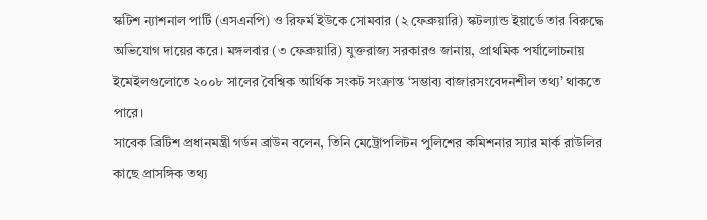স্কটিশ ন্যাশনাল পার্টি (এসএনপি) ও রিফর্ম ইউকে সোমবার (২ ফেব্রুয়ারি) স্কটল্যান্ড ইয়ার্ডে তার বিরুদ্ধে অভিযোগ দায়ের করে। মঙ্গলবার (৩ ফেব্রুয়ারি) যুক্তরাজ্য সরকারও জানায়, প্রাথমিক পর্যালোচনায় ইমেইলগুলোতে ২০০৮ সালের বৈশ্বিক আর্থিক সংকট সংক্রান্ত ‘সম্ভাব্য বাজারসংবেদনশীল তথ্য’ থাকতে পারে।
সাবেক ব্রিটিশ প্রধানমন্ত্রী গর্ডন ব্রাউন বলেন, তিনি মেট্রোপলিটন পুলিশের কমিশনার স্যার মার্ক রাউলির কাছে প্রাসঙ্গিক তথ্য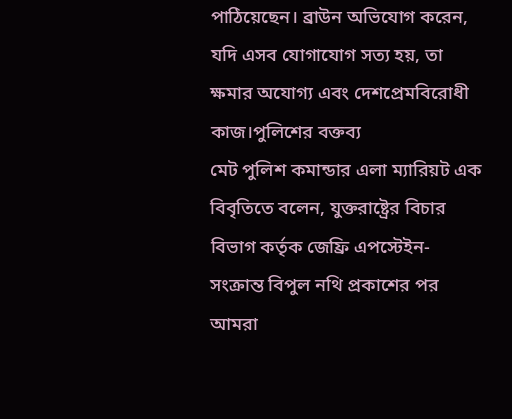পাঠিয়েছেন। ব্রাউন অভিযোগ করেন, যদি এসব যোগাযোগ সত্য হয়, তা ক্ষমার অযোগ্য এবং দেশপ্রেমবিরোধী কাজ।পুলিশের বক্তব্য
মেট পুলিশ কমান্ডার এলা ম্যারিয়ট এক বিবৃতিতে বলেন, যুক্তরাষ্ট্রের বিচার বিভাগ কর্তৃক জেফ্রি এপস্টেইন-সংক্রান্ত বিপুল নথি প্রকাশের পর আমরা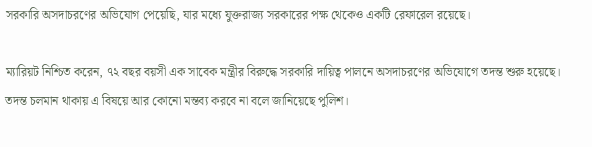সরকারি অসদাচরণের অভিযোগ পেয়েছি, যার মধ্যে যুক্তরাজ্য সরকারের পক্ষ থেকেও একটি রেফারেল রয়েছে।

ম্যারিয়ট নিশ্চিত করেন, ৭২ বছর বয়সী এক সাবেক মন্ত্রীর বিরুদ্ধে সরকারি দায়িত্ব পালনে অসদাচরণের অভিযোগে তদন্ত শুরু হয়েছে। তদন্ত চলমান থাকায় এ বিষয়ে আর কোনো মন্তব্য করবে না বলে জানিয়েছে পুলিশ।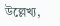উল্লেখ্য,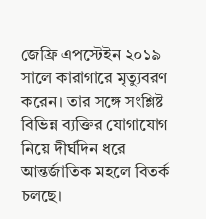জেফ্রি এপস্টেইন ২০১৯ সালে কারাগারে মৃত্যুবরণ করেন। তার সঙ্গে সংশ্লিষ্ট বিভিন্ন ব্যক্তির যোগাযোগ নিয়ে দীর্ঘদিন ধরে আন্তর্জাতিক মহলে বিতর্ক চলছে।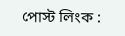পোস্ট লিংক :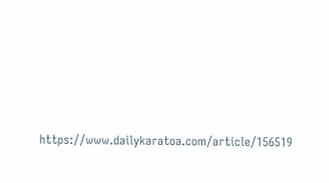https://www.dailykaratoa.com/article/156519